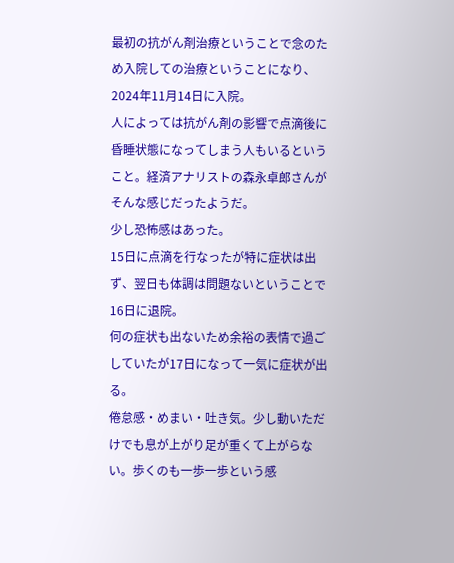最初の抗がん剤治療ということで念のため入院しての治療ということになり、2024年11月14日に入院。
人によっては抗がん剤の影響で点滴後に昏睡状態になってしまう人もいるということ。経済アナリストの森永卓郎さんがそんな感じだったようだ。
少し恐怖感はあった。
15日に点滴を行なったが特に症状は出ず、翌日も体調は問題ないということで16日に退院。
何の症状も出ないため余裕の表情で過ごしていたが17日になって一気に症状が出る。
倦怠感・めまい・吐き気。少し動いただけでも息が上がり足が重くて上がらない。歩くのも一歩一歩という感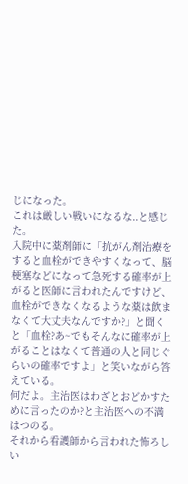じになった。
これは厳しい戦いになるな..と感じた。
入院中に薬剤師に「抗がん剤治療をすると血栓ができやすくなって、脳梗塞などになって急死する確率が上がると医師に言われたんですけど、血栓ができなくなるような薬は飲まなくて大丈夫なんですか?」と聞くと「血栓?あ~でもそんなに確率が上がることはなくて普通の人と同じぐらいの確率ですよ」と笑いながら答えている。
何だよ。主治医はわざとおどかすために言ったのか?と主治医への不満はつのる。
それから看護師から言われた怖ろしい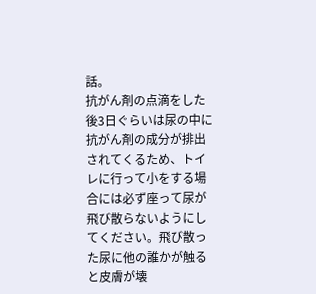話。
抗がん剤の点滴をした後3日ぐらいは尿の中に抗がん剤の成分が排出されてくるため、トイレに行って小をする場合には必ず座って尿が飛び散らないようにしてください。飛び散った尿に他の誰かが触ると皮膚が壊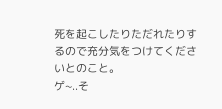死を起こしたりただれたりするので充分気をつけてくださいとのこと。
ゲ~..そ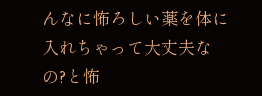んなに怖ろしい薬を体に入れちゃって大丈夫なの?と怖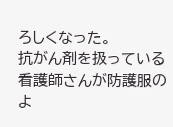ろしくなった。
抗がん剤を扱っている看護師さんが防護服のよ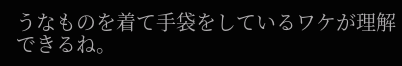うなものを着て手袋をしているワケが理解できるね。